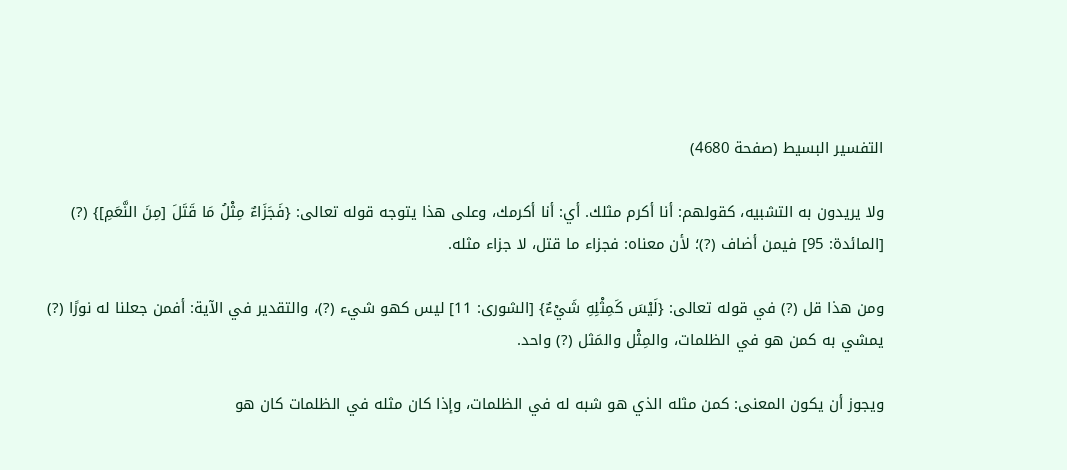التفسير البسيط (صفحة 4680)

ولا يريدون به التشبيه، كقولهم: أنا أكرم مثلك. أي: أنا أكرمك، وعلى هذا يتوجه قوله تعالى: {فَجَزَاءٌ مِثْلُ مَا قَتَلَ [مِنَ النَّعَمِ]} (?) [المائدة: 95] فيمن أضاف (?)؛ لأن معناه: فجزاء ما قتل، لا جزاء مثله.

ومن هذا قل (?) في قوله تعالى: {لَيْسَ كَمِثْلِهِ شَيْءٌ} [الشورى: 11] ليس كهو شيء (?)، والتقدير في الآية: أفمن جعلنا له نورًا (?) يمشي به كمن هو في الظلمات، والمِثْل والمَثل (?) واحد.

ويجوز أن يكون المعنى: كمن مثله الذي هو شبه له في الظلمات، وإذا كان مثله في الظلمات كان هو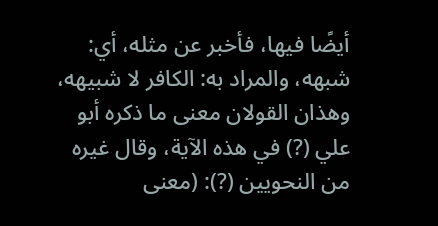أيضًا فيها، فأخبر عن مثله، أي: شبهه، والمراد به: الكافر لا شبيهه، وهذان القولان معنى ما ذكره أبو علي (?) في هذه الآية، وقال غيره من النحويين (?): (معنى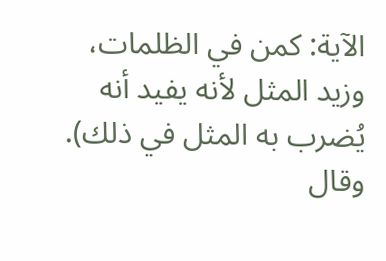الآية: كمن في الظلمات، وزيد المثل لأنه يفيد أنه يُضرب به المثل في ذلك). وقال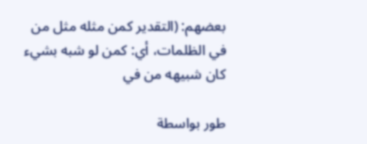بعضهم: (التقدير كمن مثله مثل من في الظلمات، أي: كمن لو شبه بشيء كان شبيهه من في

طور بواسطة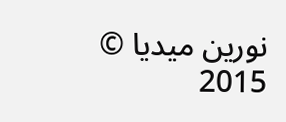نورين ميديا © 2015